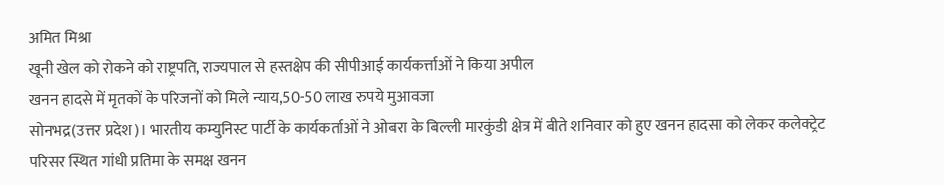अमित मिश्रा
खूनी खेल को रोकने को राष्ट्रपति, राज्यपाल से हस्तक्षेप की सीपीआई कार्यकर्त्ताओं ने किया अपील
खनन हादसे में मृतकों के परिजनों को मिले न्याय,50-50 लाख रुपये मुआवजा
सोनभद्र(उत्तर प्रदेश)। भारतीय कम्युनिस्ट पार्टी के कार्यकर्ताओं ने ओबरा के बिल्ली मारकुंडी क्षेत्र में बीते शनिवार को हुए खनन हादसा को लेकर कलेक्ट्रेट परिसर स्थित गांधी प्रतिमा के समक्ष खनन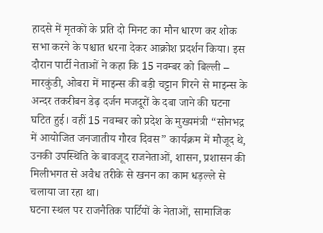हादसे में मृतकों के प्रति दो मिनट का मौन धारण कर शोक सभा करने के पश्चात धरना देकर आक्रोश प्रदर्शन किया। इस दौरान पार्टी नेताओं ने कहा कि 15 नवम्बर को बिल्ली – मारकुंडी, ओबरा में माइन्स की बड़ी चट्टान गिरने से माइन्स के अन्दर तकरीबन डेढ़ दर्जन मजदूरों के दबा जाने की घटना घटित हुई। वहीं 15 नवम्बर को प्रदेश के मुख्यमंत्री “सोनभद्र में आयोजित जनजातीय गौरव दिवस” कार्यक्रम में मौजूद थे, उनकी उपस्थिति के बावजूद राजनेताओं, शासन, प्रशासन की मिलीभगत से अवैध तरीके से खनन का काम धड़ल्ले से चलाया जा रहा था।
घटना स्थल पर राजनैतिक पार्टियों के नेताओं, सामाजिक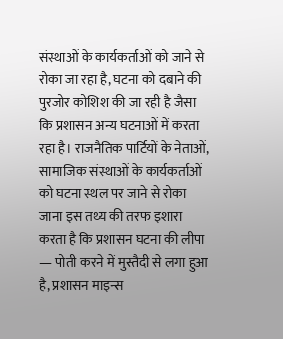संस्थाओं के कार्यकर्ताओं को जाने से रोका जा रहा है, घटना को दबाने की पुरजोर कोशिश की जा रही है जैसा कि प्रशासन अन्य घटनाओं में करता रहा है। राजनैतिक पार्टियों के नेताओं, सामाजिक संस्थाओं के कार्यकर्ताओं को घटना स्थल पर जाने से रोका जाना इस तथ्य की तरफ इशारा करता है कि प्रशासन घटना की लीपा — पोती करने में मुस्तैदी से लगा हुआ है, प्रशासन माइन्स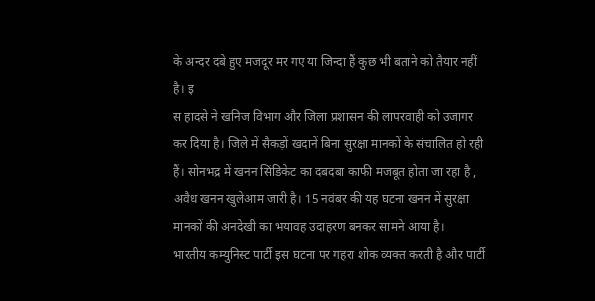के अन्दर दबे हुए मजदूर मर गए या जिन्दा हैं कुछ भी बताने को तैयार नहीं है। इ
स हादसे ने खनिज विभाग और जिला प्रशासन की लापरवाही को उजागर कर दिया है। जिले में सैकड़ों खदानें बिना सुरक्षा मानकों के संचालित हो रही हैं। सोनभद्र में खनन सिंडिकेट का दबदबा काफी मजबूत होता जा रहा है , अवैध खनन खुलेआम जारी है। 15 नवंबर की यह घटना खनन में सुरक्षा मानकों की अनदेखी का भयावह उदाहरण बनकर सामने आया है।
भारतीय कम्युनिस्ट पार्टी इस घटना पर गहरा शोक व्यक्त करती है और पार्टी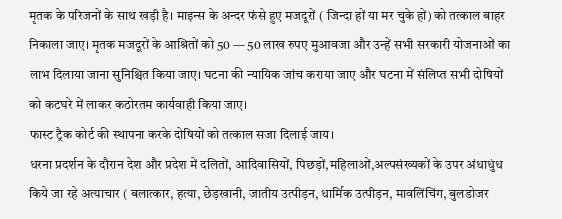मृतक के परिजनों के साथ खड़ी है। माइन्स के अन्दर फंसे हुए मजदूरों ( जिन्दा हों या मर चुके हों) को तत्काल बाहर निकाला जाए। मृतक मजदूरों के आश्रितों को 50 — 50 लाख रुपए मुआवजा और उन्हें सभी सरकारी योजनाओं का लाभ दिलाया जाना सुनिश्चित किया जाए। घटना की न्यायिक जांच कराया जाए और घटना में संलिप्त सभी दोषियों को कटघरे में लाकर कठोरतम कार्यवाही किया जाए।
फास्ट ट्रैक कोर्ट की स्थापना करके दोषियों को तत्काल सजा दिलाई जाय।
धरना प्रदर्शन के दौरान देश और प्रदेश में दलितों, आदिवासियों, पिछड़ों,महिलाओं,अल्पसंख्यकों के उपर अंधाधुंध किये जा रहे अत्याचार ( बलात्कार, हत्या, छेड़खानी, जातीय उत्पीड़न, धार्मिक उत्पीड़न, मावलिंचिंग, बुलडोजर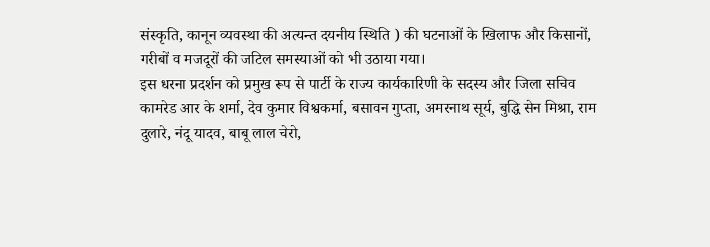संस्कृति, कानून व्यवस्था की अत्यन्त दयनीय स्थिति ) की घटनाओं के खिलाफ और किसानों, गरीबों व मजदूरों की जटिल समस्याओं को भी उठाया गया।
इस धरना प्रदर्शन को प्रमुख रूप से पार्टी के राज्य कार्यकारिणी के सदस्य और जिला सचिव कामरेड आर के शर्मा, देव कुमार विश्वकर्मा, बसावन गुप्ता, अमरनाथ सूर्य, बुद्धि सेन मिश्रा, राम दुलारे, नंदू यादव, बाबू लाल चेरो,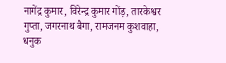नागेंद्र कुमार, विरेन्द्र कुमार गोंड़, तारकेश्वर गुप्ता, जगरनाथ बैगा, रामजनम कुशवाहा, धनुक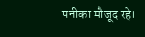पनीका मौजूद रहे।